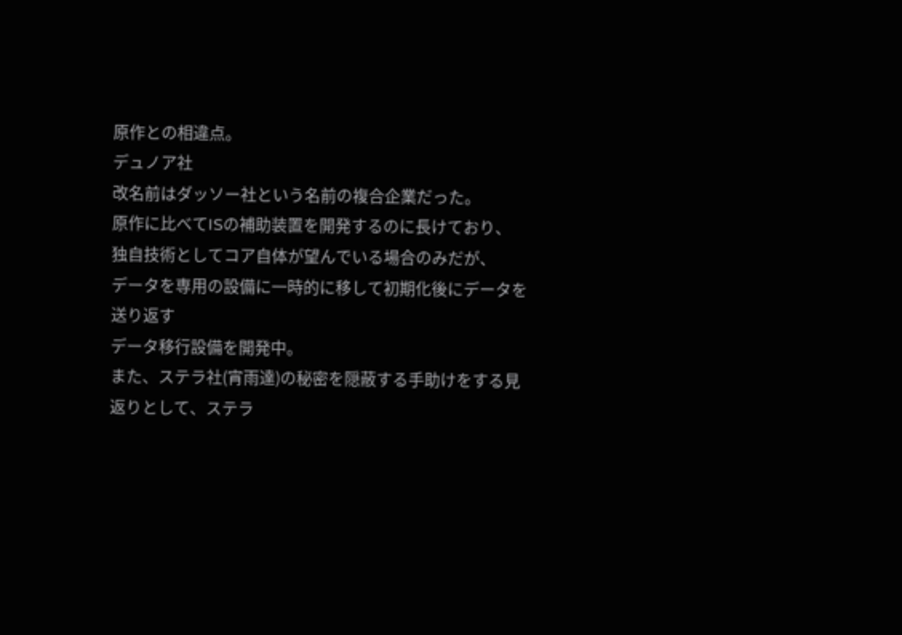原作との相違点。
デュノア社
改名前はダッソー社という名前の複合企業だった。
原作に比べてISの補助装置を開発するのに長けており、
独自技術としてコア自体が望んでいる場合のみだが、
データを専用の設備に一時的に移して初期化後にデータを送り返す
データ移行設備を開発中。
また、ステラ社(宵雨達)の秘密を隠蔽する手助けをする見返りとして、ステラ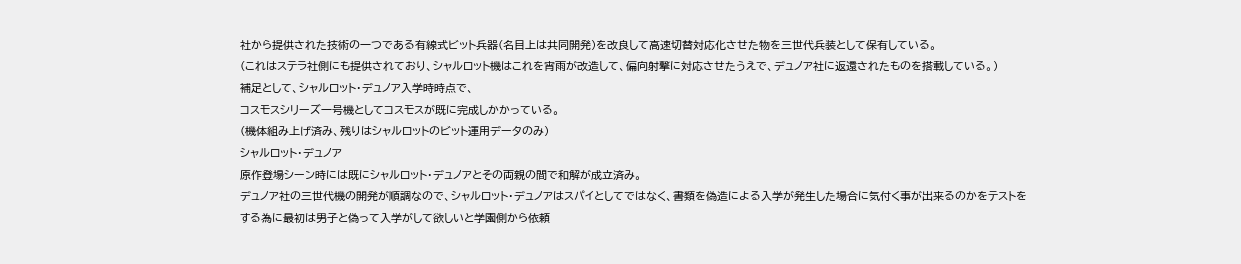社から提供された技術の一つである有線式ビット兵器(名目上は共同開発)を改良して高速切替対応化させた物を三世代兵装として保有している。
(これはステラ社側にも提供されており、シャルロット機はこれを宵雨が改造して、偏向射撃に対応させたうえで、デュノア社に返還されたものを搭載している。)
補足として、シャルロット・デュノア入学時時点で、
コスモスシリーズ一号機としてコスモスが既に完成しかかっている。
(機体組み上げ済み、残りはシャルロットのビット運用データのみ)
シャルロット・デュノア
原作登場シーン時には既にシャルロット・デュノアとその両親の間で和解が成立済み。
デュノア社の三世代機の開発が順調なので、シャルロット・デュノアはスパイとしてではなく、書類を偽造による入学が発生した場合に気付く事が出来るのかをテストをする為に最初は男子と偽って入学がして欲しいと学園側から依頼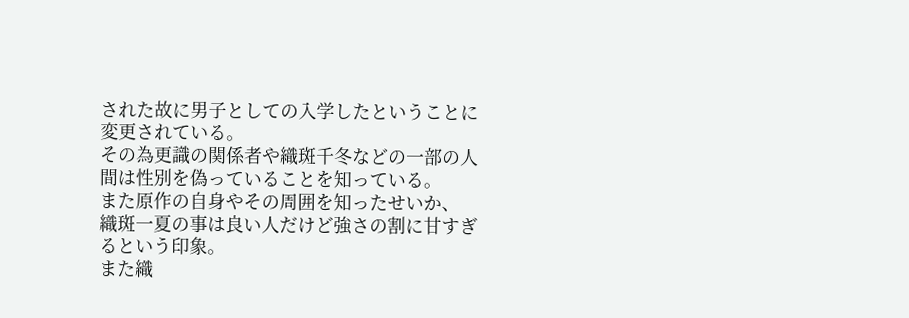された故に男子としての入学したということに変更されている。
その為更識の関係者や織斑千冬などの一部の人間は性別を偽っていることを知っている。
また原作の自身やその周囲を知ったせいか、
織斑一夏の事は良い人だけど強さの割に甘すぎるという印象。
また織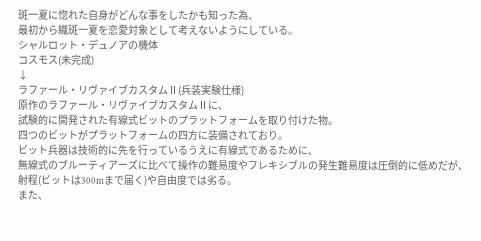斑一夏に惚れた自身がどんな事をしたかも知った為、
最初から織斑一夏を恋愛対象として考えないようにしている。
シャルロット・デュノアの機体
コスモス(未完成)
↓
ラファール・リヴァイブカスタムⅡ(兵装実験仕様)
原作のラファール・リヴァイブカスタムⅡに、
試験的に開発された有線式ビットのプラットフォームを取り付けた物。
四つのビットがプラットフォームの四方に装備されており。
ビット兵器は技術的に先を行っているうえに有線式であるために、
無線式のブルーティアーズに比べて操作の難易度やフレキシブルの発生難易度は圧倒的に低めだが、
射程(ビットは300mまで届く)や自由度では劣る。
また、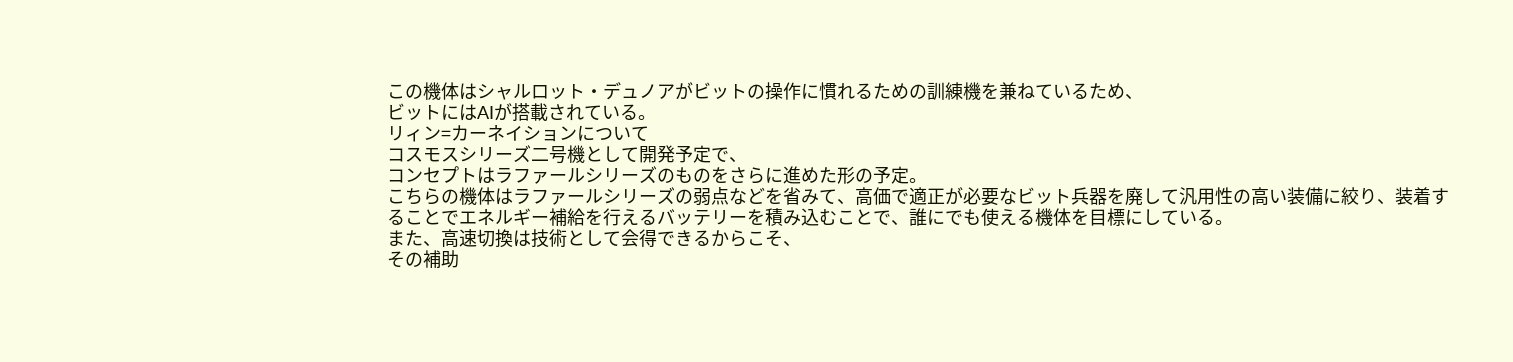この機体はシャルロット・デュノアがビットの操作に慣れるための訓練機を兼ねているため、
ビットにはAIが搭載されている。
リィン=カーネイションについて
コスモスシリーズ二号機として開発予定で、
コンセプトはラファールシリーズのものをさらに進めた形の予定。
こちらの機体はラファールシリーズの弱点などを省みて、高価で適正が必要なビット兵器を廃して汎用性の高い装備に絞り、装着することでエネルギー補給を行えるバッテリーを積み込むことで、誰にでも使える機体を目標にしている。
また、高速切換は技術として会得できるからこそ、
その補助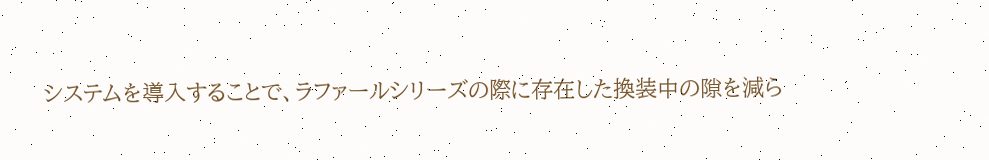システムを導入することで、ラファールシリーズの際に存在した換装中の隙を減ら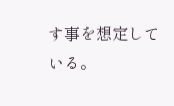す事を想定している。